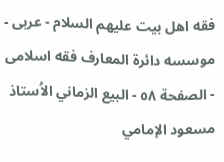فقه اهل بیت علیهم السلام - عربی - موسسه دائرة المعارف فقه اسلامی - الصفحة ٥٨ - البيع الزماني الاُستاذ مسعود الإمامي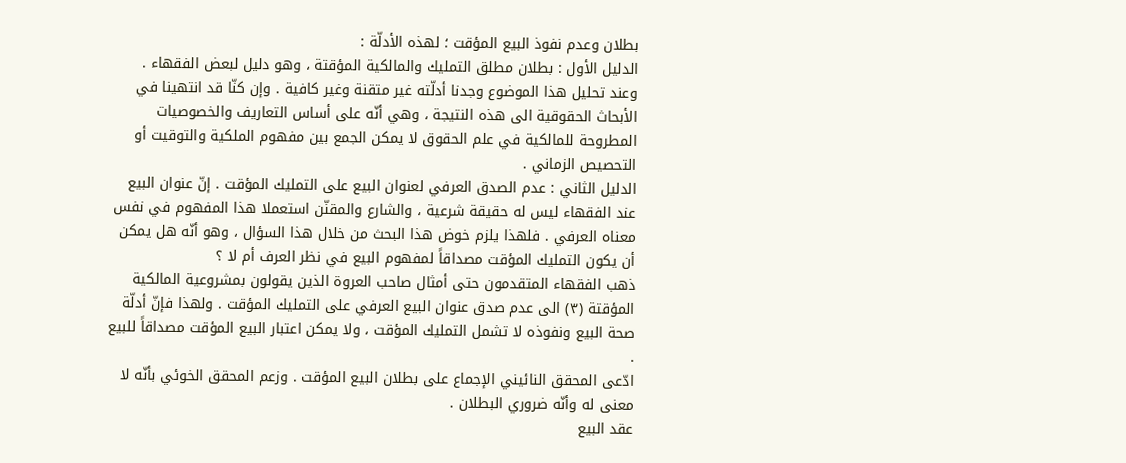بطلان وعدم نفوذ البيع المؤقت ؛ لهذه الأدلّة :
الدليل الأول : بطلان مطلق التمليك والمالكية المؤقتة ، وهو دليل لبعض الفقهاء . وعند تحليل هذا الموضوع وجدنا أدلّته غير متقنة وغير كافية . وإن كنّا قد انتهينا في الأبحاث الحقوقية الى هذه النتيجة ، وهي أنّه على أساس التعاريف والخصوصيات المطروحة للمالكية في علم الحقوق لا يمكن الجمع بين مفهوم الملكية والتوقيت أو التحصيص الزماني .
الدليل الثاني : عدم الصدق العرفي لعنوان البيع على التمليك المؤقت . إنّ عنوان البيع عند الفقهاء ليس له حقيقة شرعية ، والشارع والمقنّن استعملا هذا المفهوم في نفس معناه العرفي . فلهذا يلزم خوض هذا البحث من خلال هذا السؤال ، وهو أنّه هل يمكن أن يكون التمليك المؤقت مصداقاً لمفهوم البيع في نظر العرف أم لا ؟
ذهب الفقهاء المتقدمون حتى أمثال صاحب العروة الذين يقولون بمشروعية المالكية المؤقتة (٣) الى عدم صدق عنوان البيع العرفي على التمليك المؤقت . ولهذا فإنّ أدلّة صحة البيع ونفوذه لا تشمل التمليك المؤقت ، ولا يمكن اعتبار البيع المؤقت مصداقاً للبيع .
ادّعى المحقق النائيني الإجماع على بطلان البيع المؤقت . وزعم المحقق الخوئي بأنّه لا معنى له وأنّه ضروري البطلان .
عقد البيع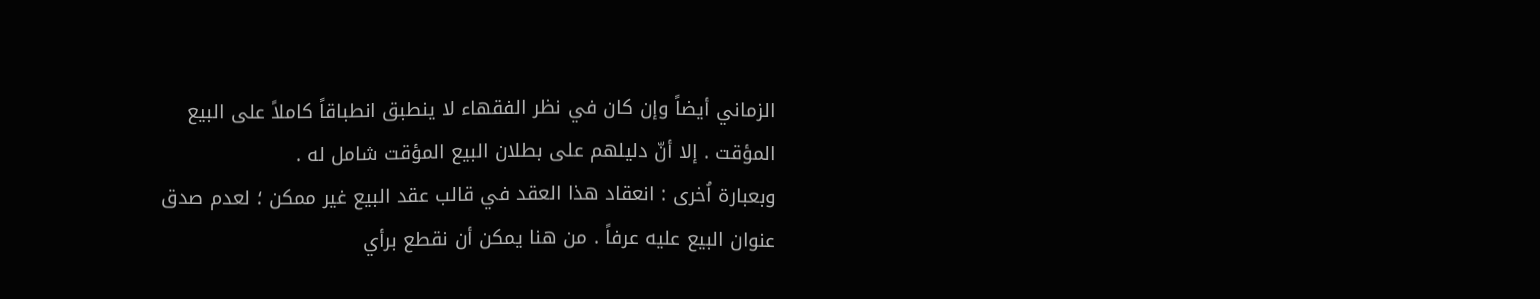الزماني أيضاً وإن كان في نظر الفقهاء لا ينطبق انطباقاً كاملاً على البيع المؤقت . إلا أنّ دليلهم على بطلان البيع المؤقت شامل له .
وبعبارة اُخرى : انعقاد هذا العقد في قالب عقد البيع غير ممكن ؛ لعدم صدق عنوان البيع عليه عرفاً . من هنا يمكن أن نقطع برأي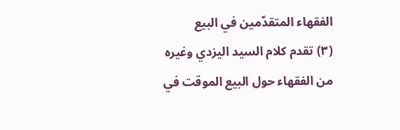الفقهاء المتقدّمين في البيع
(٣) تقدم كلام السيد اليزدي وغيره من الفقهاء حول البيع الموقت في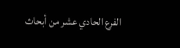الفرع الحادي عشر من أبحاث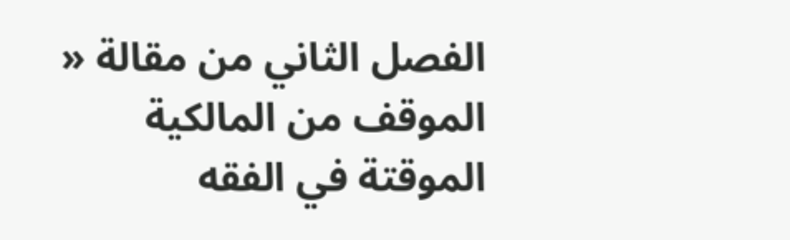الفصل الثاني من مقالة « الموقف من المالكية الموقتة في الفقه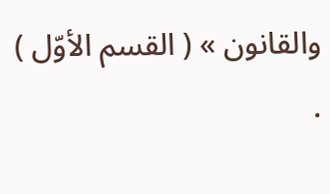والقانون » ( القسم الأوّل ) .